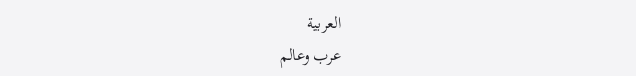العربية
عرب وعالم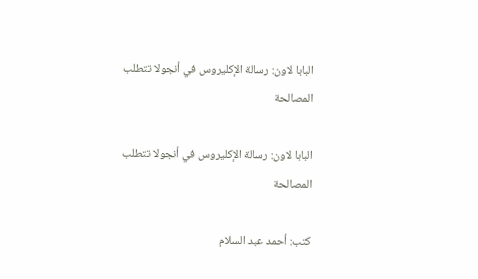البابا لاون: رسالة الإكليروس في أنجولا تتطلب المصالحة

البابا لاون: رسالة الإكليروس في أنجولا تتطلب المصالحة

كتب: أحمد عبد السلام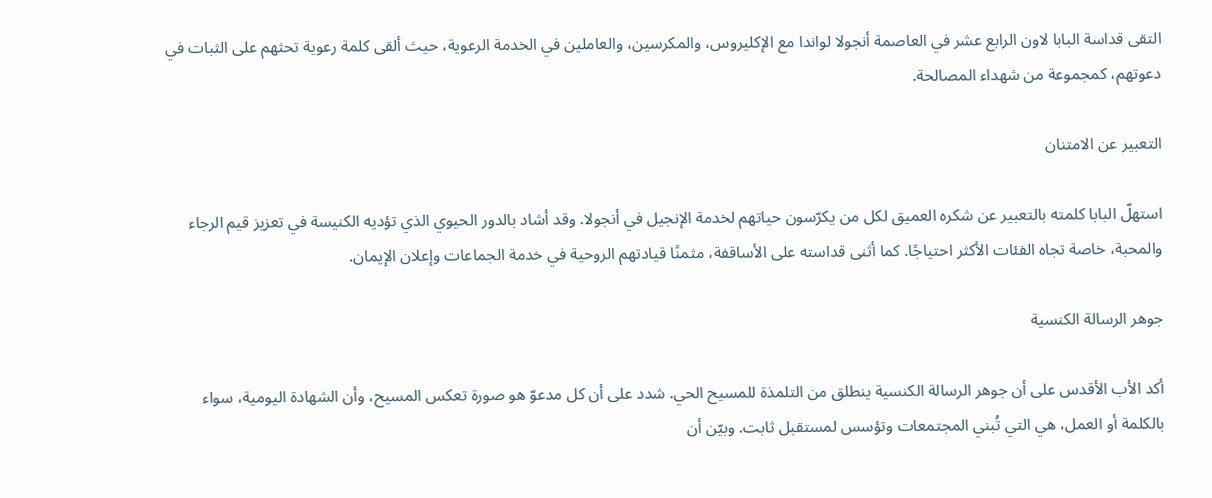التقى قداسة البابا لاون الرابع عشر في العاصمة أنجولا لواندا مع الإكليروس، والمكرسين، والعاملين في الخدمة الرعوية، حيث ألقى كلمة رعوية تحثهم على الثبات في دعوتهم، كمجموعة من شهداء المصالحة.

التعبير عن الامتنان

استهلّ البابا كلمته بالتعبير عن شكره العميق لكل من يكرّسون حياتهم لخدمة الإنجيل في أنجولا. وقد أشاد بالدور الحيوي الذي تؤديه الكنيسة في تعزيز قيم الرجاء والمحبة، خاصة تجاه الفئات الأكثر احتياجًا. كما أثنى قداسته على الأساقفة، مثمنًا قيادتهم الروحية في خدمة الجماعات وإعلان الإيمان.

جوهر الرسالة الكنسية

أكد الأب الأقدس على أن جوهر الرسالة الكنسية ينطلق من التلمذة للمسيح الحي. شدد على أن كل مدعوّ هو صورة تعكس المسيح، وأن الشهادة اليومية، سواء بالكلمة أو العمل، هي التي تُبني المجتمعات وتؤسس لمستقبل ثابت. وبيّن أن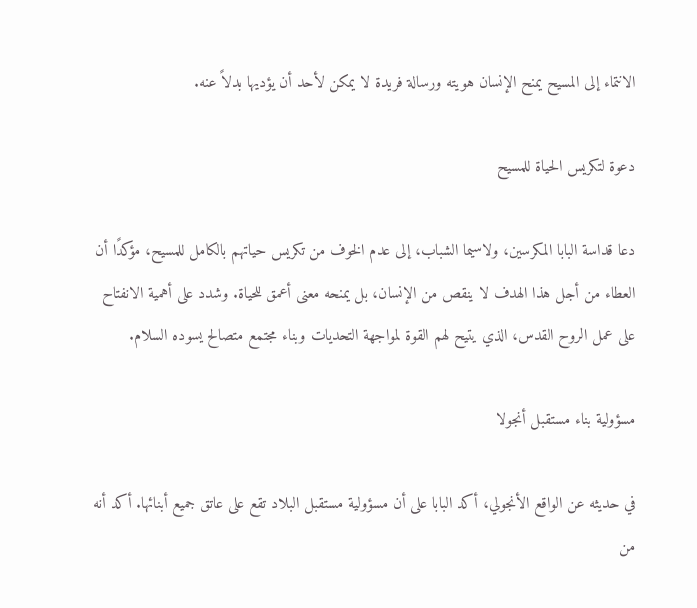الانتماء إلى المسيح يمنح الإنسان هويته ورسالة فريدة لا يمكن لأحد أن يؤديها بدلاً عنه.

دعوة لتكريس الحياة للمسيح

دعا قداسة البابا المكرسين، ولاسيما الشباب، إلى عدم الخوف من تكريس حياتهم بالكامل للمسيح، مؤكدًا أن العطاء من أجل هذا الهدف لا ينقص من الإنسان، بل يمنحه معنى أعمق للحياة. وشدد على أهمية الانفتاح على عمل الروح القدس، الذي يتيح لهم القوة لمواجهة التحديات وبناء مجتمع متصالح يسوده السلام.

مسؤولية بناء مستقبل أنجولا

في حديثه عن الواقع الأنجولي، أكد البابا على أن مسؤولية مستقبل البلاد تقع على عاتق جميع أبنائها. أكد أنه من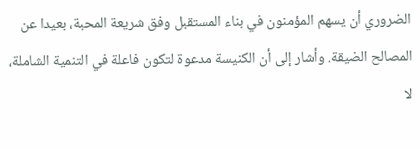الضروري أن يسهم المؤمنون في بناء المستقبل وفق شريعة المحبة، بعيدا عن المصالح الضيقة. وأشار إلى أن الكنيسة مدعوة لتكون فاعلة في التنمية الشاملة، لا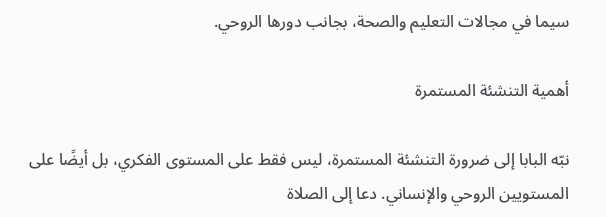سيما في مجالات التعليم والصحة، بجانب دورها الروحي.

أهمية التنشئة المستمرة

نبّه البابا إلى ضرورة التنشئة المستمرة، ليس فقط على المستوى الفكري، بل أيضًا على المستويين الروحي والإنساني. دعا إلى الصلاة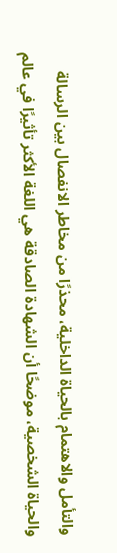والتأمل والاهتمام بالحياة الداخلية، محذرًا من مخاطر الانفصال بين الرسالة والحياة الشخصية، موضحًا أن الشهادة الصادقة هي اللغة الأكثر تأثيرًا في عالم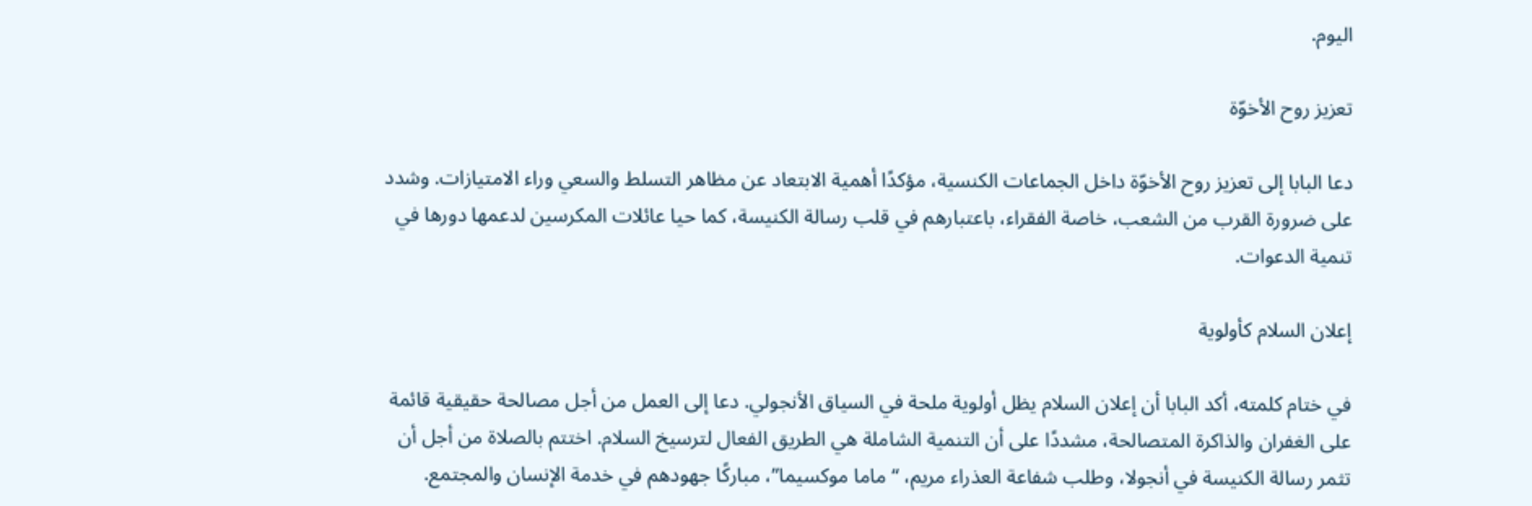اليوم.

تعزيز روح الأخوّة

دعا البابا إلى تعزيز روح الأخوّة داخل الجماعات الكنسية، مؤكدًا أهمية الابتعاد عن مظاهر التسلط والسعي وراء الامتيازات. وشدد على ضرورة القرب من الشعب، خاصة الفقراء، باعتبارهم في قلب رسالة الكنيسة، كما حيا عائلات المكرسين لدعمها دورها في تنمية الدعوات.

إعلان السلام كأولوية

في ختام كلمته، أكد البابا أن إعلان السلام يظل أولوية ملحة في السياق الأنجولي. دعا إلى العمل من أجل مصالحة حقيقية قائمة على الغفران والذاكرة المتصالحة، مشددًا على أن التنمية الشاملة هي الطريق الفعال لترسيخ السلام. اختتم بالصلاة من أجل أن تثمر رسالة الكنيسة في أنجولا، وطلب شفاعة العذراء مريم، “ماما موكسيما”، مباركًا جهودهم في خدمة الإنسان والمجتمع.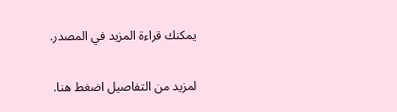يمكنك قراءة المزيد في المصدر.

لمزيد من التفاصيل اضغط هنا.